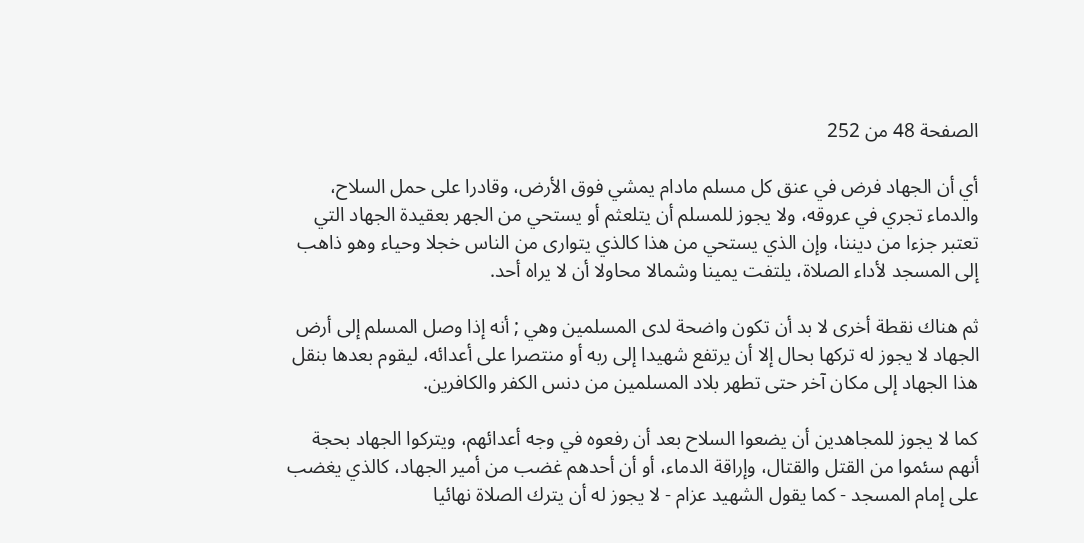الصفحة 48 من 252

أي أن الجهاد فرض في عنق كل مسلم مادام يمشي فوق الأرض، وقادرا على حمل السلاح، والدماء تجري في عروقه، ولا يجوز للمسلم أن يتلعثم أو يستحي من الجهر بعقيدة الجهاد التي تعتبر جزءا من ديننا، وإن الذي يستحي من هذا كالذي يتوارى من الناس خجلا وحياء وهو ذاهب إلى المسجد لأداء الصلاة، يلتفت يمينا وشمالا محاولا أن لا يراه أحد.

ثم هناك نقطة أخرى لا بد أن تكون واضحة لدى المسلمين وهي ; أنه إذا وصل المسلم إلى أرض الجهاد لا يجوز له تركها بحال إلا أن يرتفع شهيدا إلى ربه أو منتصرا على أعدائه، ليقوم بعدها بنقل هذا الجهاد إلى مكان آخر حتى تطهر بلاد المسلمين من دنس الكفر والكافرين.

كما لا يجوز للمجاهدين أن يضعوا السلاح بعد أن رفعوه في وجه أعدائهم، ويتركوا الجهاد بحجة أنهم سئموا من القتل والقتال، وإراقة الدماء، أو أن أحدهم غضب من أمير الجهاد، كالذي يغضب على إمام المسجد - كما يقول الشهيد عزام - لا يجوز له أن يترك الصلاة نهائيا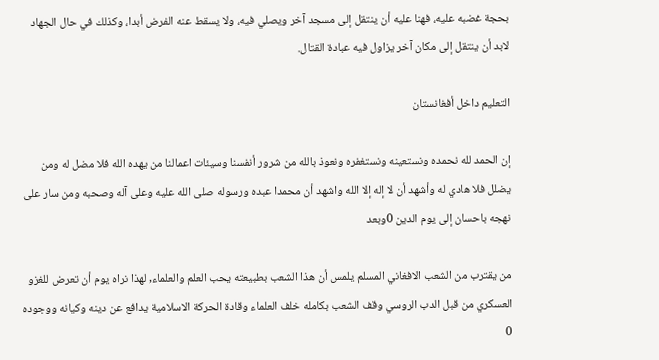بحجة غضبه عليه، فهنا عليه أن ينتقل إلى مسجد آخر ويصلي فيه، ولا يسقط عنه الفرض أبدا، وكذلك في حال الجهاد لابد أن ينتقل إلى مكان آخر يزاول فيه عبادة القتال.

التعليم داخل أفغانستان

إن الحمد لله نحمده ونستعينه ونستغفره ونعوذ بالله من شرور أنفسنا وسيئات اعمالنا من يهده الله فلا مضل له ومن يضلل فلا هادي له وأشهد أن لا إله إلا الله واشهد أن محمدا عبده ورسوله صلى الله عليه وعلى آله وصحبه ومن سار على نهجه باحسان إلى يوم الدين 0وبعد

من يقترب من الشعب الافغاني المسلم يلمس أن هذا الشعب بطبيعته يحب العلم والعلماء, لهذا نراه يوم أن تعرض للغزو العسكري من قبل الدب الروسي وقف الشعب بكامله خلف العلماء وقادة الحركة الاسلامية يدافع عن دينه وكيانه ووجوده 0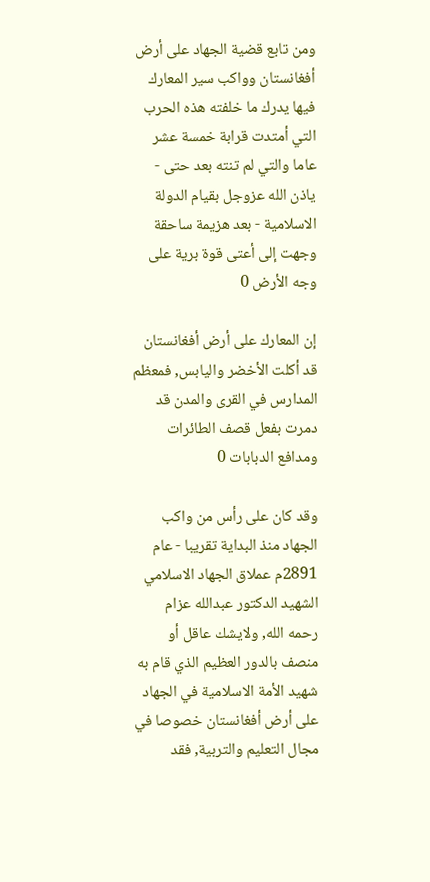ومن تابع قضية الجهاد على أرض أفغانستان وواكب سير المعارك فيها يدرك ما خلفته هذه الحرب التي أمتدت قرابة خمسة عشر عاما والتي لم تنته بعد حتى - ياذن الله عزوجل بقيام الدولة الاسلامية - بعد هزيمة ساحقة وجهت إلى أعتى قوة برية على وجه الأرض 0

إن المعارك على أرض أفغانستان قد أكلت الأخضر واليابس, فمعظم المدارس في القرى والمدن قد دمرت بفعل قصف الطائرات ومدافع الدبابات 0

وقد كان على رأس من واكب الجهاد منذ البداية تقريبا - عام 2891م عملاق الجهاد الاسلامي الشهيد الدكتور عبدالله عزام رحمه الله, ولايشك عاقل أو منصف بالدور العظيم الذي قام به شهيد الأمة الاسلامية في الجهاد على أرض أفغانستان خصوصا في مجال التعليم والتربية, فقد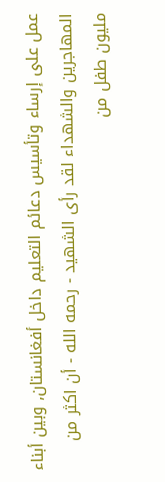عمل على إرساء وتأسيس دعائم التعليم داخل أفغانستان, وبين أبناء المهاجرين والشهداء لقد رأى الشهيد - رحمه الله - أن اكثر من مليون طفل من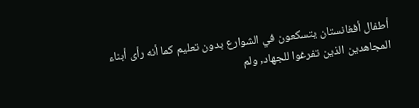أطفال أفغانستان يتسكعون في الشوارع بدون تعليم كما أنه رأى أبناء المجاهدين الذين تفرغوا للجهاد, ولم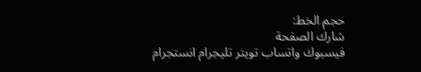حجم الخط:
شارك الصفحة
فيسبوك واتساب تويتر تليجرام انستجرام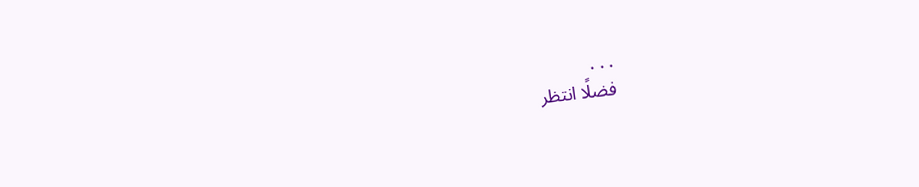. . .
فضلًا انتظر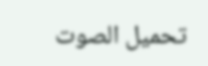تحميل الصوت